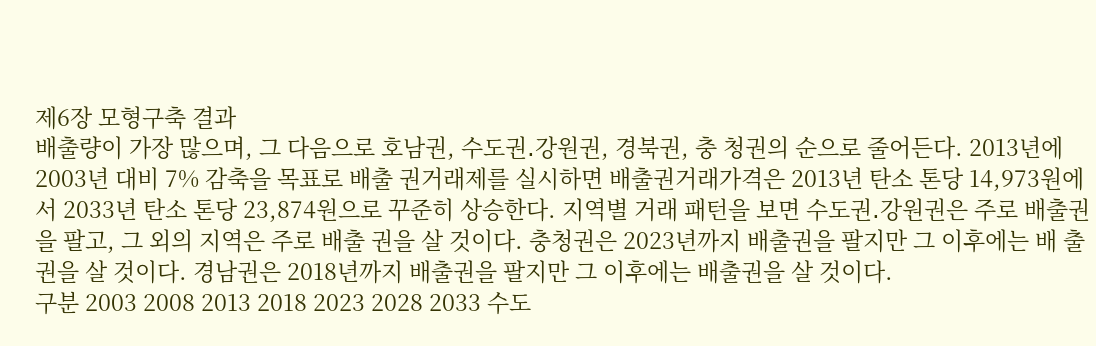제6장 모형구축 결과
배출량이 가장 많으며, 그 다음으로 호남권, 수도권․강원권, 경북권, 충 청권의 순으로 줄어든다. 2013년에 2003년 대비 7% 감축을 목표로 배출 권거래제를 실시하면 배출권거래가격은 2013년 탄소 톤당 14,973원에서 2033년 탄소 톤당 23,874원으로 꾸준히 상승한다. 지역별 거래 패턴을 보면 수도권․강원권은 주로 배출권을 팔고, 그 외의 지역은 주로 배출 권을 살 것이다. 충청권은 2023년까지 배출권을 팔지만 그 이후에는 배 출권을 살 것이다. 경남권은 2018년까지 배출권을 팔지만 그 이후에는 배출권을 살 것이다.
구분 2003 2008 2013 2018 2023 2028 2033 수도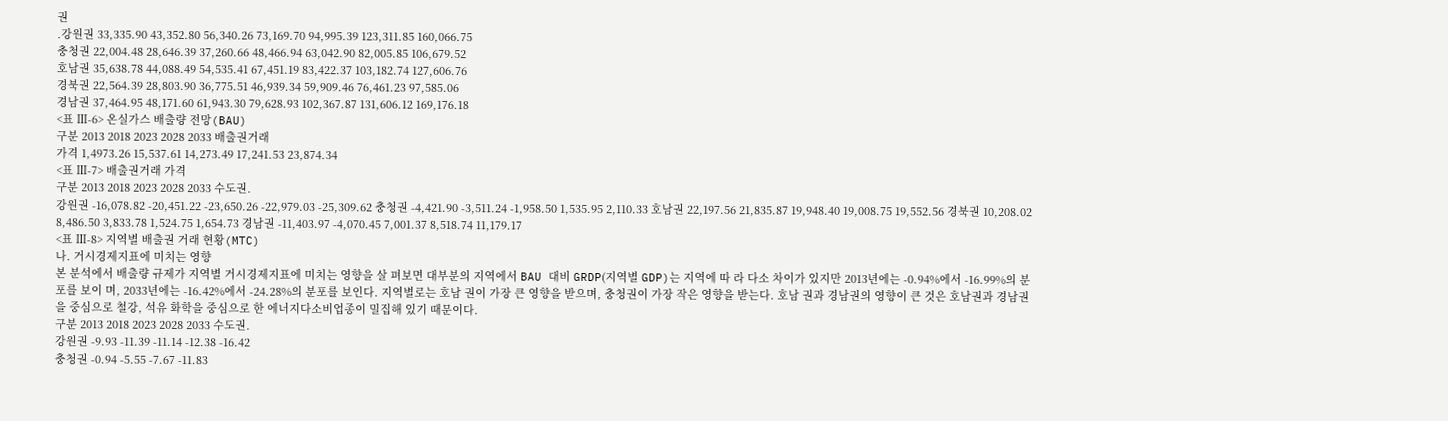권
․강원권 33,335.90 43,352.80 56,340.26 73,169.70 94,995.39 123,311.85 160,066.75
충청권 22,004.48 28,646.39 37,260.66 48,466.94 63,042.90 82,005.85 106,679.52
호남권 35,638.78 44,088.49 54,535.41 67,451.19 83,422.37 103,182.74 127,606.76
경북권 22,564.39 28,803.90 36,775.51 46,939.34 59,909.46 76,461.23 97,585.06
경남권 37,464.95 48,171.60 61,943.30 79,628.93 102,367.87 131,606.12 169,176.18
<표 Ⅲ-6> 온실가스 배출량 전망(BAU)
구분 2013 2018 2023 2028 2033 배출권거래
가격 1,4973.26 15,537.61 14,273.49 17,241.53 23,874.34
<표 Ⅲ-7> 배출권거래 가격
구분 2013 2018 2023 2028 2033 수도권․
강원권 -16,078.82 -20,451.22 -23,650.26 -22,979.03 -25,309.62 충청권 -4,421.90 -3,511.24 -1,958.50 1,535.95 2,110.33 호남권 22,197.56 21,835.87 19,948.40 19,008.75 19,552.56 경북권 10,208.02 8,486.50 3,833.78 1,524.75 1,654.73 경남권 -11,403.97 -4,070.45 7,001.37 8,518.74 11,179.17
<표 Ⅲ-8> 지역별 배출권 거래 현황(MTC)
나. 거시경제지표에 미치는 영향
본 분석에서 배출량 규제가 지역별 거시경제지표에 미치는 영향을 살 펴보면 대부분의 지역에서 BAU 대비 GRDP(지역별 GDP)는 지역에 따 라 다소 차이가 있지만 2013년에는 -0.94%에서 -16.99%의 분포를 보이 며, 2033년에는 -16.42%에서 -24.28%의 분포를 보인다. 지역별로는 호남 권이 가장 큰 영향을 받으며, 충청권이 가장 작은 영향을 받는다. 호남 권과 경남권의 영향이 큰 것은 호남권과 경남권을 중심으로 철강, 석유 화학을 중심으로 한 에너지다소비업종이 밀집해 있기 때문이다.
구분 2013 2018 2023 2028 2033 수도권․
강원권 -9.93 -11.39 -11.14 -12.38 -16.42
충청권 -0.94 -5.55 -7.67 -11.83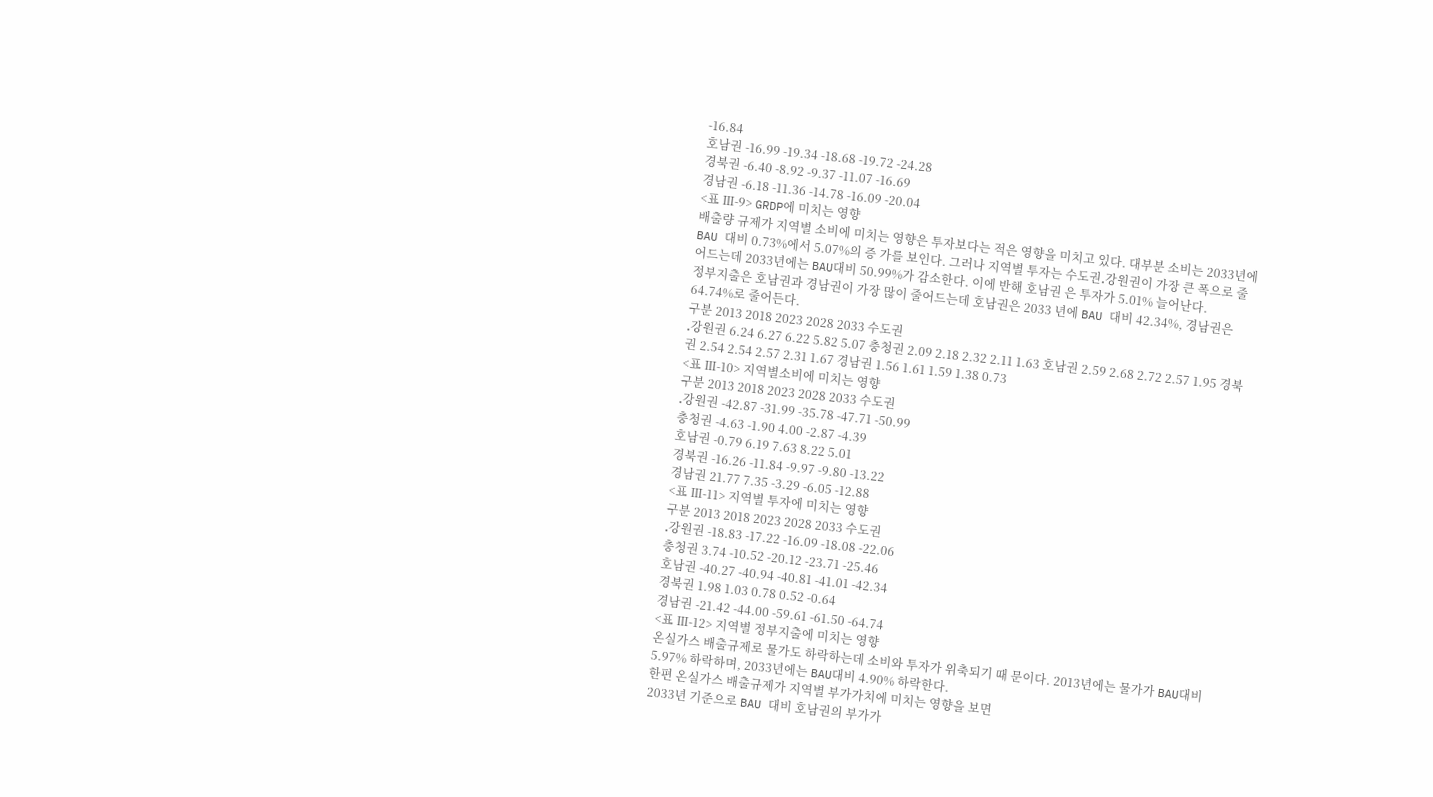-16.84
호남권 -16.99 -19.34 -18.68 -19.72 -24.28
경북권 -6.40 -8.92 -9.37 -11.07 -16.69
경남권 -6.18 -11.36 -14.78 -16.09 -20.04
<표 Ⅲ-9> GRDP에 미치는 영향
배출량 규제가 지역별 소비에 미치는 영향은 투자보다는 적은 영향을 미치고 있다. 대부분 소비는 2033년에 BAU 대비 0.73%에서 5.07%의 증 가를 보인다. 그러나 지역별 투자는 수도권․강원권이 가장 큰 폭으로 줄어드는데 2033년에는 BAU대비 50.99%가 감소한다. 이에 반해 호남권 은 투자가 5.01% 늘어난다.
정부지출은 호남권과 경남권이 가장 많이 줄어드는데 호남권은 2033 년에 BAU 대비 42.34%, 경남권은 64.74%로 줄어든다.
구분 2013 2018 2023 2028 2033 수도권
․강원권 6.24 6.27 6.22 5.82 5.07 충청권 2.09 2.18 2.32 2.11 1.63 호남권 2.59 2.68 2.72 2.57 1.95 경북권 2.54 2.54 2.57 2.31 1.67 경남권 1.56 1.61 1.59 1.38 0.73
<표 Ⅲ-10> 지역별소비에 미치는 영향
구분 2013 2018 2023 2028 2033 수도권
․강원권 -42.87 -31.99 -35.78 -47.71 -50.99
충청권 -4.63 -1.90 4.00 -2.87 -4.39
호남권 -0.79 6.19 7.63 8.22 5.01
경북권 -16.26 -11.84 -9.97 -9.80 -13.22
경남권 21.77 7.35 -3.29 -6.05 -12.88
<표 Ⅲ-11> 지역별 투자에 미치는 영향
구분 2013 2018 2023 2028 2033 수도권
․강원권 -18.83 -17.22 -16.09 -18.08 -22.06
충청권 3.74 -10.52 -20.12 -23.71 -25.46
호남권 -40.27 -40.94 -40.81 -41.01 -42.34
경북권 1.98 1.03 0.78 0.52 -0.64
경남권 -21.42 -44.00 -59.61 -61.50 -64.74
<표 Ⅲ-12> 지역별 정부지출에 미치는 영향
온실가스 배출규제로 물가도 하락하는데 소비와 투자가 위축되기 때 문이다. 2013년에는 물가가 BAU대비 5.97% 하락하며, 2033년에는 BAU대비 4.90% 하락한다.
한편 온실가스 배출규제가 지역별 부가가치에 미치는 영향을 보면
2033년 기준으로 BAU 대비 호남권의 부가가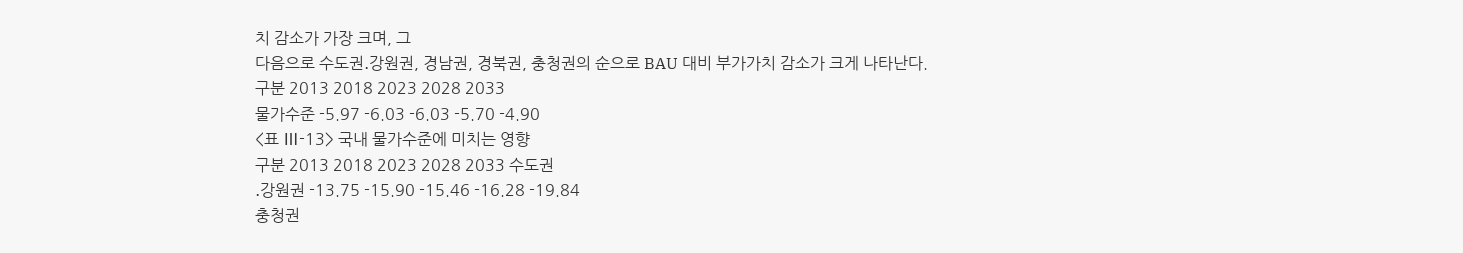치 감소가 가장 크며, 그
다음으로 수도권․강원권, 경남권, 경북권, 충청권의 순으로 BAU 대비 부가가치 감소가 크게 나타난다.
구분 2013 2018 2023 2028 2033
물가수준 -5.97 -6.03 -6.03 -5.70 -4.90
<표 Ⅲ-13> 국내 물가수준에 미치는 영향
구분 2013 2018 2023 2028 2033 수도권
․강원권 -13.75 -15.90 -15.46 -16.28 -19.84
충청권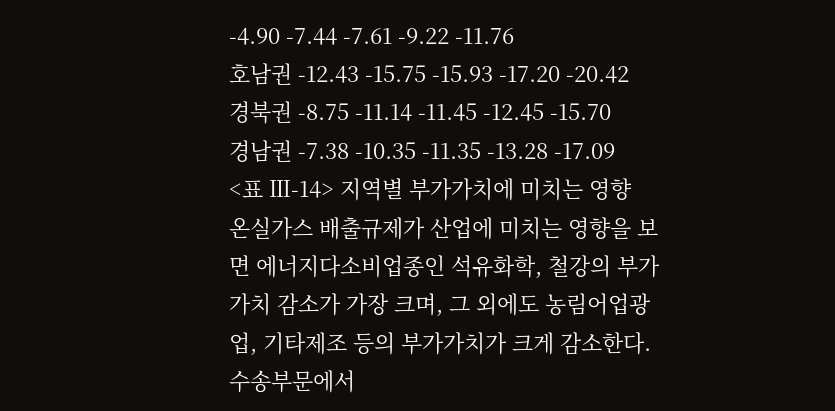-4.90 -7.44 -7.61 -9.22 -11.76
호남권 -12.43 -15.75 -15.93 -17.20 -20.42
경북권 -8.75 -11.14 -11.45 -12.45 -15.70
경남권 -7.38 -10.35 -11.35 -13.28 -17.09
<표 Ⅲ-14> 지역별 부가가치에 미치는 영향
온실가스 배출규제가 산업에 미치는 영향을 보면 에너지다소비업종인 석유화학, 철강의 부가가치 감소가 가장 크며, 그 외에도 농림어업광업, 기타제조 등의 부가가치가 크게 감소한다. 수송부문에서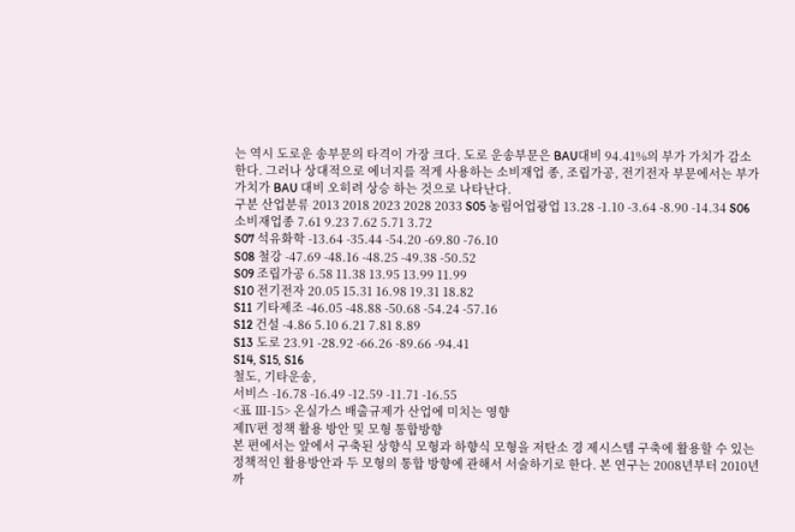는 역시 도로운 송부문의 타격이 가장 크다. 도로 운송부문은 BAU대비 94.41%의 부가 가치가 감소한다. 그러나 상대적으로 에너지를 적게 사용하는 소비재업 종, 조립가공, 전기전자 부문에서는 부가가치가 BAU 대비 오히려 상승 하는 것으로 나타난다.
구분 산업분류 2013 2018 2023 2028 2033 S05 농림어업광업 13.28 -1.10 -3.64 -8.90 -14.34 S06 소비재업종 7.61 9.23 7.62 5.71 3.72
S07 석유화학 -13.64 -35.44 -54.20 -69.80 -76.10
S08 철강 -47.69 -48.16 -48.25 -49.38 -50.52
S09 조립가공 6.58 11.38 13.95 13.99 11.99
S10 전기전자 20.05 15.31 16.98 19.31 18.82
S11 기타제조 -46.05 -48.88 -50.68 -54.24 -57.16
S12 건설 -4.86 5.10 6.21 7.81 8.89
S13 도로 23.91 -28.92 -66.26 -89.66 -94.41
S14, S15, S16
철도, 기타운송,
서비스 -16.78 -16.49 -12.59 -11.71 -16.55
<표 Ⅲ-15> 온실가스 배출규제가 산업에 미치는 영향
제Ⅳ편 정책 활용 방안 및 모형 통합방향
본 편에서는 앞에서 구축된 상향식 모형과 하향식 모형을 저탄소 경 제시스템 구축에 활용할 수 있는 정책적인 활용방안과 두 모형의 통합 방향에 관해서 서술하기로 한다. 본 연구는 2008년부터 2010년까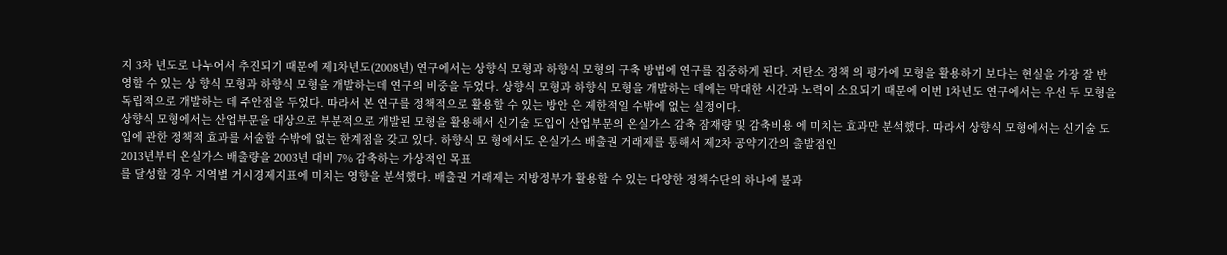지 3차 년도로 나누어서 추진되기 때문에 제1차년도(2008년) 연구에서는 상향식 모형과 하향식 모형의 구축 방법에 연구를 집중하게 된다. 저탄소 정책 의 평가에 모형을 활용하기 보다는 현실을 가장 잘 반영할 수 있는 상 향식 모형과 하향식 모형을 개발하는데 연구의 비중을 두었다. 상향식 모형과 하향식 모형을 개발하는 데에는 막대한 시간과 노력이 소요되기 때문에 이번 1차년도 연구에서는 우선 두 모형을 독립적으로 개발하는 데 주안점을 두었다. 따라서 본 연구를 정책적으로 활용할 수 있는 방안 은 제한적일 수밖에 없는 실정이다.
상향식 모형에서는 산업부문을 대상으로 부분적으로 개발된 모형을 활용해서 신기술 도입이 산업부문의 온실가스 감축 잠재량 및 감축비용 에 미치는 효과만 분석했다. 따라서 상향식 모형에서는 신기술 도입에 관한 정책적 효과를 서술할 수밖에 없는 한계점을 갖고 있다. 하향식 모 형에서도 온실가스 배출권 거래제를 통해서 제2차 공약기간의 출발점인
2013년부터 온실가스 배출량을 2003년 대비 7% 감축하는 가상적인 목표
를 달성할 경우 지역별 거시경제지표에 미치는 영향을 분석했다. 배출권 거래제는 지방정부가 활용할 수 있는 다양한 정책수단의 하나에 불과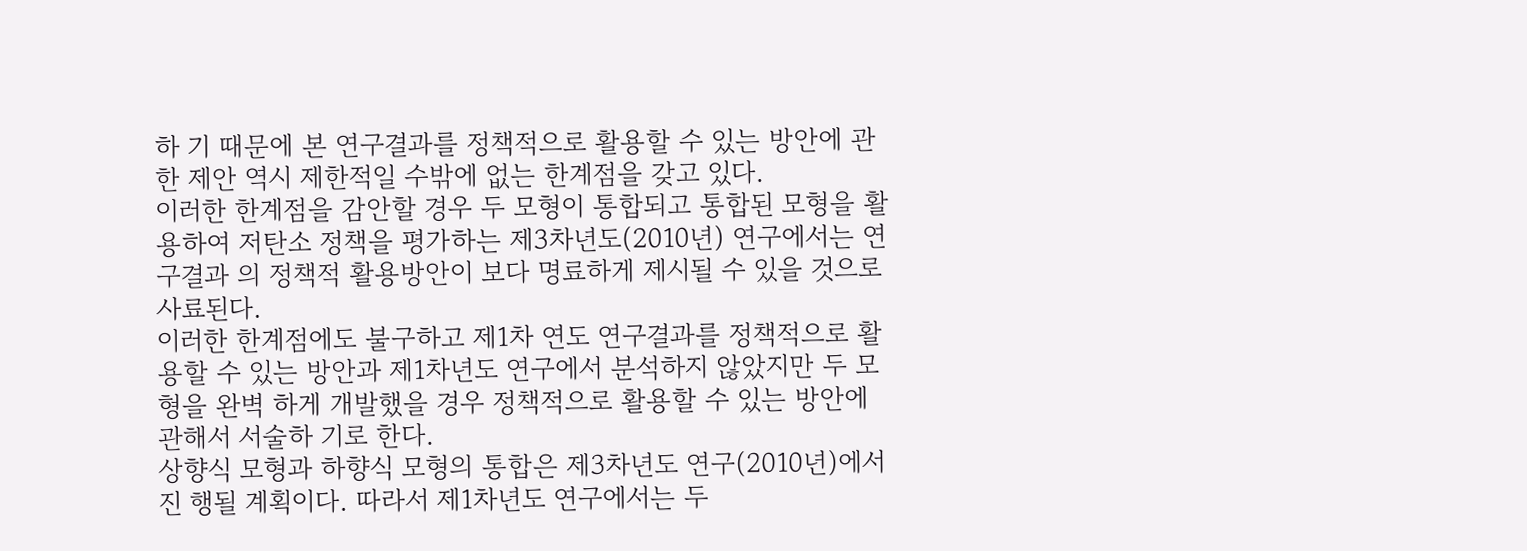하 기 때문에 본 연구결과를 정책적으로 활용할 수 있는 방안에 관한 제안 역시 제한적일 수밖에 없는 한계점을 갖고 있다.
이러한 한계점을 감안할 경우 두 모형이 통합되고 통합된 모형을 활 용하여 저탄소 정책을 평가하는 제3차년도(2010년) 연구에서는 연구결과 의 정책적 활용방안이 보다 명료하게 제시될 수 있을 것으로 사료된다.
이러한 한계점에도 불구하고 제1차 연도 연구결과를 정책적으로 활용할 수 있는 방안과 제1차년도 연구에서 분석하지 않았지만 두 모형을 완벽 하게 개발했을 경우 정책적으로 활용할 수 있는 방안에 관해서 서술하 기로 한다.
상향식 모형과 하향식 모형의 통합은 제3차년도 연구(2010년)에서 진 행될 계획이다. 따라서 제1차년도 연구에서는 두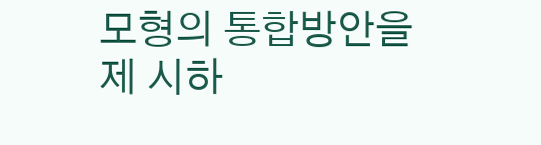모형의 통합방안을 제 시하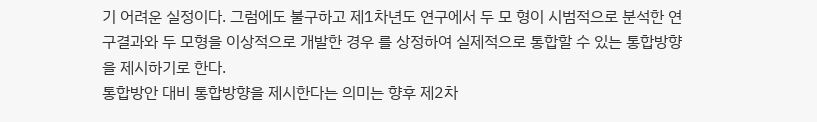기 어려운 실정이다. 그럼에도 불구하고 제1차년도 연구에서 두 모 형이 시범적으로 분석한 연구결과와 두 모형을 이상적으로 개발한 경우 를 상정하여 실제적으로 통합할 수 있는 통합방향을 제시하기로 한다.
통합방안 대비 통합방향을 제시한다는 의미는 향후 제2차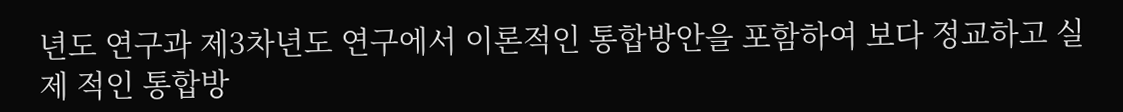년도 연구과 제3차년도 연구에서 이론적인 통합방안을 포함하여 보다 정교하고 실제 적인 통합방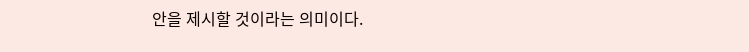안을 제시할 것이라는 의미이다.